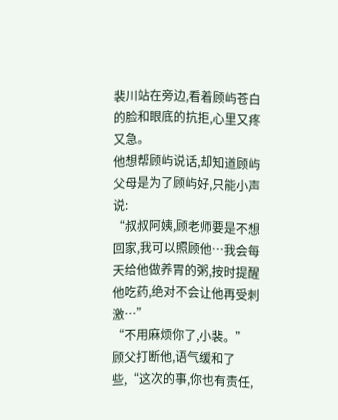裴川站在旁边,看着顾屿苍白的脸和眼底的抗拒,心里又疼又急。
他想帮顾屿说话,却知道顾屿父母是为了顾屿好,只能小声说:
“叔叔阿姨,顾老师要是不想回家,我可以照顾他…我会每天给他做养胃的粥,按时提醒他吃药,绝对不会让他再受刺激…”
“不用麻烦你了,小裴。”
顾父打断他,语气缓和了些,“这次的事,你也有责任,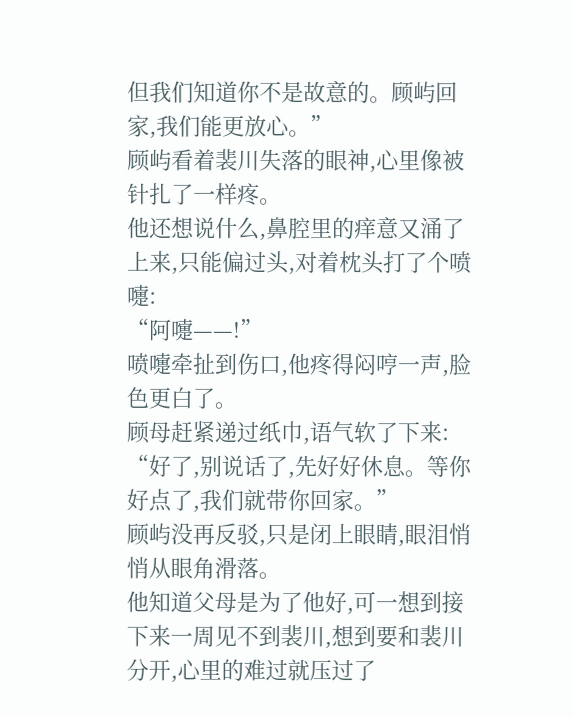但我们知道你不是故意的。顾屿回家,我们能更放心。”
顾屿看着裴川失落的眼神,心里像被针扎了一样疼。
他还想说什么,鼻腔里的痒意又涌了上来,只能偏过头,对着枕头打了个喷嚏:
“阿嚏——!”
喷嚏牵扯到伤口,他疼得闷哼一声,脸色更白了。
顾母赶紧递过纸巾,语气软了下来:
“好了,别说话了,先好好休息。等你好点了,我们就带你回家。”
顾屿没再反驳,只是闭上眼睛,眼泪悄悄从眼角滑落。
他知道父母是为了他好,可一想到接下来一周见不到裴川,想到要和裴川分开,心里的难过就压过了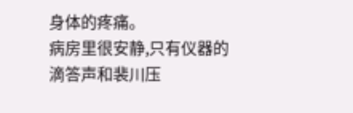身体的疼痛。
病房里很安静,只有仪器的滴答声和裴川压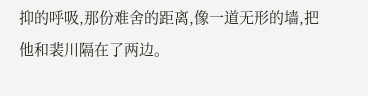抑的呼吸,那份难舍的距离,像一道无形的墙,把他和裴川隔在了两边。